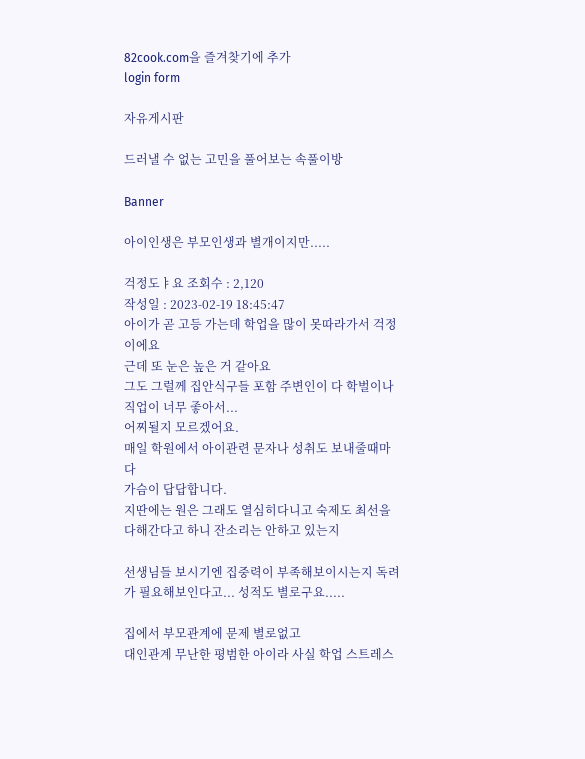82cook.com을 즐겨찾기에 추가
login form

자유게시판

드러낼 수 없는 고민을 풀어보는 속풀이방

Banner

아이인생은 부모인생과 별개이지만.....

걱정도ㅑ요 조회수 : 2,120
작성일 : 2023-02-19 18:45:47
아이가 곧 고등 가는데 학업을 많이 못따라가서 걱정이에요
근데 또 눈은 높은 거 같아요
그도 그럴께 집안식구들 포함 주변인이 다 학벌이나 직업이 너무 좋아서...
어찌될지 모르겠어요.
매일 학원에서 아이관련 문자나 성취도 보내줄때마다
가슴이 답답합니다.
지딴에는 원은 그래도 열심히다니고 숙제도 최선을 다해간다고 하니 잔소리는 안하고 있는지

선생님들 보시기엔 집중력이 부족해보이시는지 독려가 필요해보인다고... 성적도 별로구요.....

집에서 부모관계에 문제 별로없고
대인관계 무난한 평범한 아이라 사실 학업 스트레스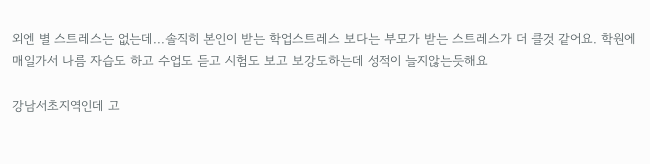외엔 별 스트레스는 없는데...솔직히 본인이 받는 학업스트레스 보다는 부모가 받는 스트레스가 더 클것 같어요. 학원에 매일가서 나름 자습도 하고 수업도 듣고 시험도 보고 보강도하는데 성적이 늘지않는듯해요

강남서초지역인데 고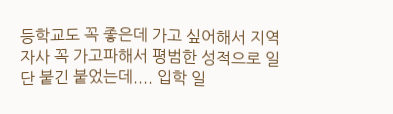등학교도 꼭 좋은데 가고 싶어해서 지역자사 꼭 가고파해서 평범한 성적으로 일단 붙긴 붙었는데.... 입학 일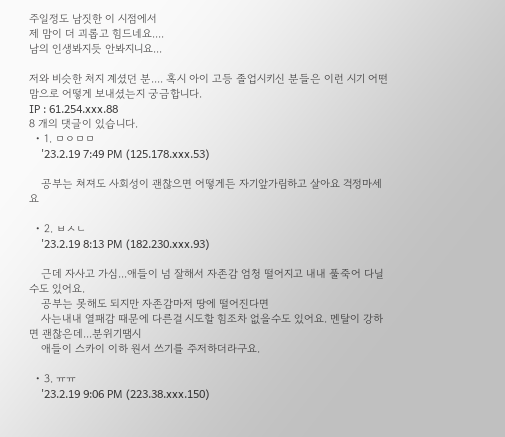주일정도 남짓한 이 시점에서
제 맘이 더 괴롭고 힘드네요....
남의 인생봐지듯 안봐지니요...

저와 비슷한 처지 계셨던 분.... 혹시 아이 고등 졸업시키신 분들은 이런 시기 어떤맘으로 어떻게 보내셨는지 궁금합니다.
IP : 61.254.xxx.88
8 개의 댓글이 있습니다.
  • 1. ㅁㅇㅁㅁ
    '23.2.19 7:49 PM (125.178.xxx.53)

    공부는 쳐져도 사회성이 괜찮으면 어떻게든 자기앞가림하고 살아요 걱정마세요

  • 2. ㅂㅅㄴ
    '23.2.19 8:13 PM (182.230.xxx.93)

    근데 자사고 가심...애들이 넘 잘해서 자존감 엄청 떨어지고 내내 풀죽어 다닐수도 있어요.
    공부는 못해도 되지만 자존감마저 땅에 떨어진다면
    사는내내 열패감 때문에 다른걸 시도할 힘조차 없을수도 있어요. 멘탈이 강하면 괜찮은데...분위기땜시
    애들이 스카이 이하 원서 쓰기를 주저하더라구요.

  • 3. ㅠㅠ
    '23.2.19 9:06 PM (223.38.xxx.150)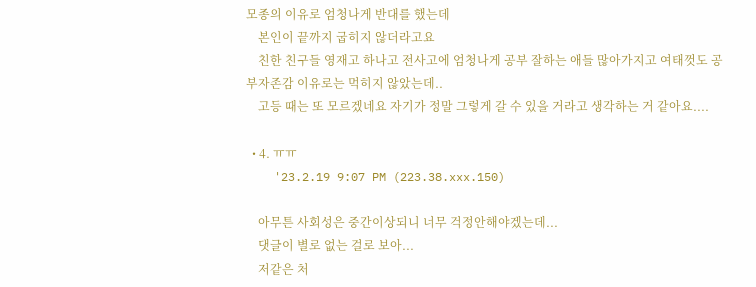모종의 이유로 엄청나게 반대를 했는데
    본인이 끝까지 굽히지 않더라고요
    친한 친구들 영재고 하나고 전사고에 엄청나게 공부 잘하는 애들 많아가지고 여태껏도 공부자존감 이유로는 먹히지 않았는데..
    고등 때는 또 모르겠네요 자기가 정말 그렇게 갈 수 있을 거라고 생각하는 거 같아요....

  • 4. ㅠㅠ
    '23.2.19 9:07 PM (223.38.xxx.150)

    아무튼 사회성은 중간이상되니 너무 걱정안해야겠는데...
    댓글이 별로 없는 걸로 보아...
    저같은 처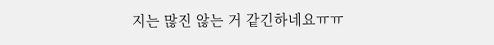지는 많진 않는 거 같긴하네요ㅠㅠ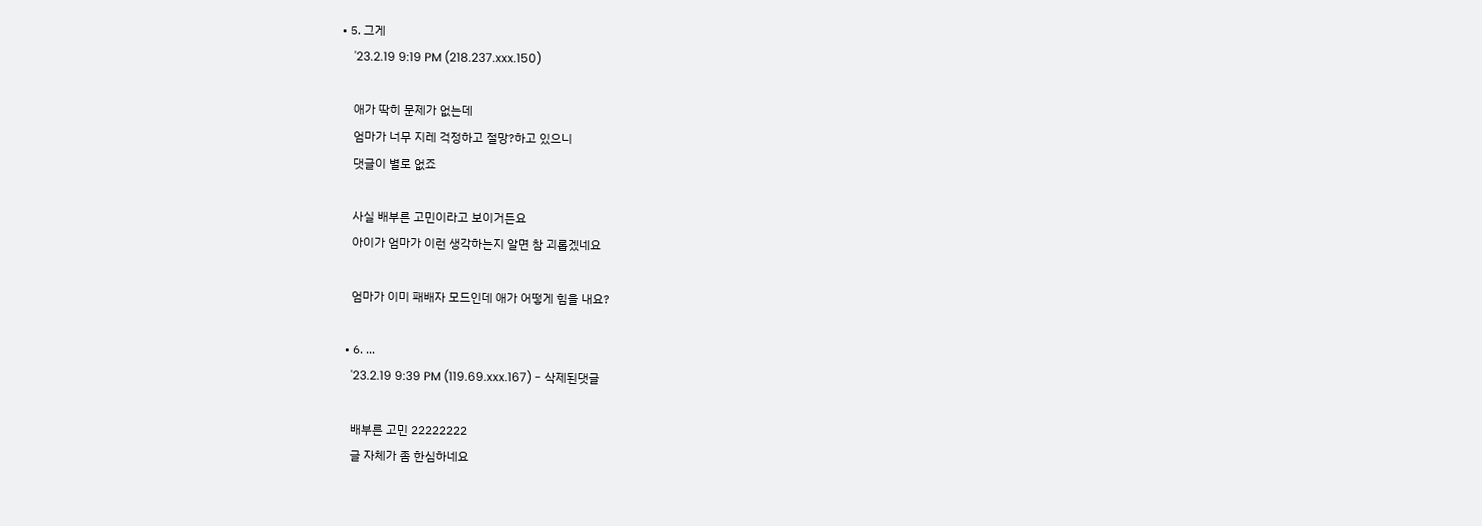• 5. 그게
    '23.2.19 9:19 PM (218.237.xxx.150)

    애가 딱히 문제가 없는데
    엄마가 너무 지레 걱정하고 절망?하고 있으니
    댓글이 별로 없죠

    사실 배부른 고민이라고 보이거든요
    아이가 엄마가 이런 생각하는지 알면 참 괴롭겠네요

    엄마가 이미 패배자 모드인데 애가 어떻게 힘을 내요?

  • 6. ...
    '23.2.19 9:39 PM (119.69.xxx.167) - 삭제된댓글

    배부른 고민 22222222
    글 자체가 좀 한심하네요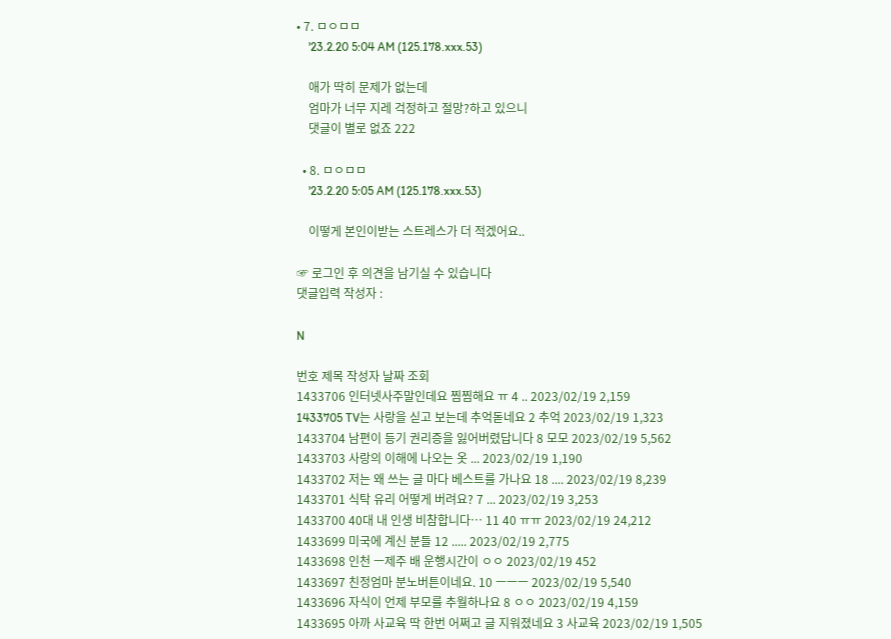• 7. ㅁㅇㅁㅁ
    '23.2.20 5:04 AM (125.178.xxx.53)

    애가 딱히 문제가 없는데
    엄마가 너무 지레 걱정하고 절망?하고 있으니
    댓글이 별로 없죠 222

  • 8. ㅁㅇㅁㅁ
    '23.2.20 5:05 AM (125.178.xxx.53)

    이떻게 본인이받는 스트레스가 더 적겠어요..

☞ 로그인 후 의견을 남기실 수 있습니다
댓글입력 작성자 :

N

번호 제목 작성자 날짜 조회
1433706 인터넷사주말인데요 찜찜해요 ㅠ 4 .. 2023/02/19 2,159
1433705 TV는 사랑을 싣고 보는데 추억돋네요 2 추억 2023/02/19 1,323
1433704 남편이 등기 권리증을 잃어버렸답니다 8 모모 2023/02/19 5,562
1433703 사랑의 이해에 나오는 옷 ... 2023/02/19 1,190
1433702 저는 왜 쓰는 글 마다 베스트를 가나요 18 .... 2023/02/19 8,239
1433701 식탁 유리 어떻게 버려요? 7 ... 2023/02/19 3,253
1433700 40대 내 인생 비참합니다… 11 40 ㅠㅠ 2023/02/19 24,212
1433699 미국에 계신 분들 12 ..... 2023/02/19 2,775
1433698 인천 ㅡ제주 배 운행시간이 ㅇㅇ 2023/02/19 452
1433697 친정엄마 분노버튼이네요. 10 ㅡㅡㅡ 2023/02/19 5,540
1433696 자식이 언제 부모를 추월하나요 8 ㅇㅇ 2023/02/19 4,159
1433695 아까 사교육 딱 한번 어쩌고 글 지워졌네요 3 사교육 2023/02/19 1,505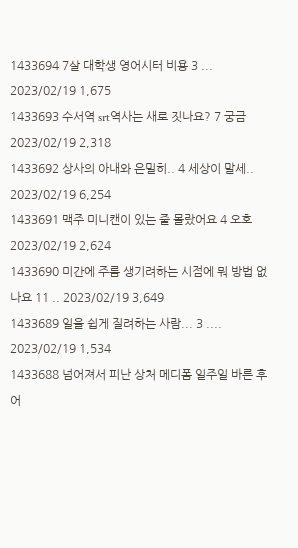1433694 7살 대학생 영어시터 비용 3 ... 2023/02/19 1,675
1433693 수서역 srt역사는 새로 짓나요? 7 궁금 2023/02/19 2,318
1433692 상사의 아내와 은밀히.. 4 세상이 말세.. 2023/02/19 6,254
1433691 맥주 미니캔이 있는 줄 몰랐어요 4 오호 2023/02/19 2,624
1433690 미간에 주름 생기려하는 시점에 뭐 방법 없나요 11 .. 2023/02/19 3,649
1433689 일을 쉽게 질려하는 사람... 3 .... 2023/02/19 1,534
1433688 넘어져서 피난 상처 메디폼 일주일 바른 후 어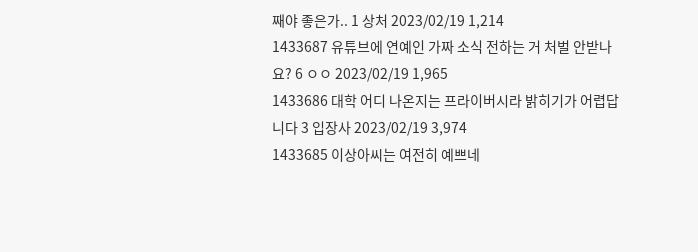째야 좋은가.. 1 상처 2023/02/19 1,214
1433687 유튜브에 연예인 가짜 소식 전하는 거 처벌 안받나요? 6 ㅇㅇ 2023/02/19 1,965
1433686 대학 어디 나온지는 프라이버시라 밝히기가 어렵답니다 3 입장사 2023/02/19 3,974
1433685 이상아씨는 여전히 예쁘네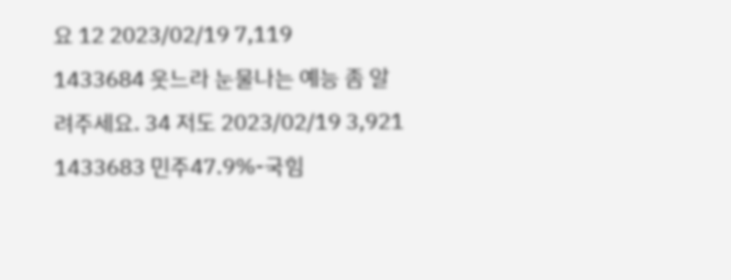요 12 2023/02/19 7,119
1433684 웃느라 눈물나는 예능 좀 알려주세요. 34 저도 2023/02/19 3,921
1433683 민주47.9%-국힘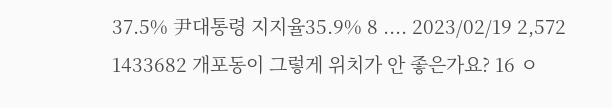37.5% 尹대통령 지지율35.9% 8 .... 2023/02/19 2,572
1433682 개포동이 그렇게 위치가 안 좋은가요? 16 ㅇ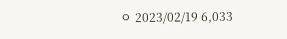ㅇ 2023/02/19 6,033